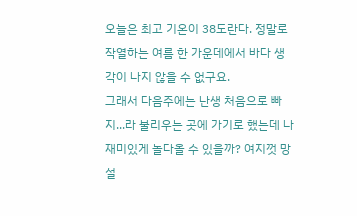오늘은 최고 기온이 38도란다. 정말로 작열하는 여름 한 가운데에서 바다 생각이 나지 않을 수 없구요.
그래서 다음주에는 난생 처음으로 빠지...라 불리우는 곳에 가기로 했는데 나 재미있게 놀다올 수 있을까? 여지껏 망설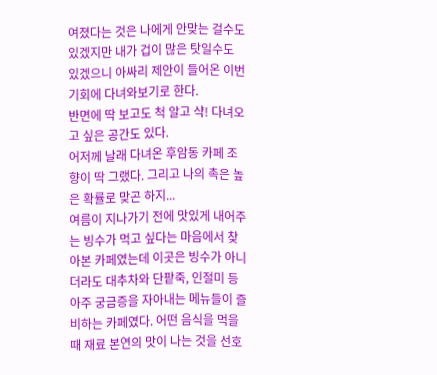여졌다는 것은 나에게 안맞는 걸수도 있겠지만 내가 겁이 많은 탓일수도 있겠으니 아싸리 제안이 들어온 이번 기회에 다녀와보기로 한다.
반면에 딱 보고도 척 알고 샥! 다녀오고 싶은 공간도 있다.
어저께 날래 다녀온 후암동 카페 조향이 딱 그랬다. 그리고 나의 촉은 높은 확률로 맞곤 하지...
여름이 지나가기 전에 맛있게 내어주는 빙수가 먹고 싶다는 마음에서 찾아본 카페였는데 이곳은 빙수가 아니더라도 대추차와 단팥죽, 인절미 등 아주 궁금증을 자아내는 메뉴들이 즐비하는 카페였다. 어떤 음식을 먹을 때 재료 본연의 맛이 나는 것을 선호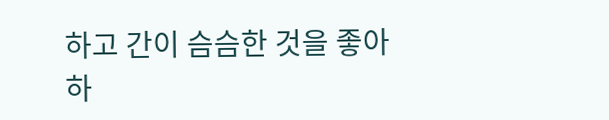하고 간이 슴슴한 것을 좋아하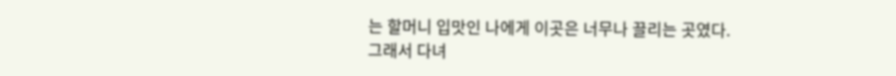는 할머니 입맛인 나에게 이곳은 너무나 끌리는 곳였다.
그래서 다녀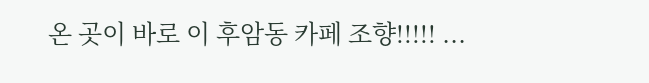온 곳이 바로 이 후암동 카페 조향!!!!! ...